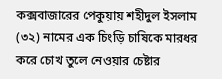কক্সবাজারের পেকুয়ায় শহীদুল ইসলাম (৩২) নামের এক চিংড়ি চাষিকে মারধর করে চোখ তুলে নেওয়ার চেষ্টার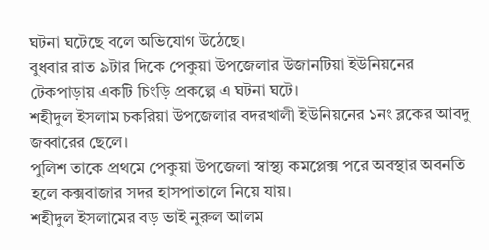ঘটনা ঘটেছে বলে অভিযোগ উঠেছে।
বুধবার রাত ৯টার দিকে পেকুয়া উপজেলার উজানটিয়া ইউনিয়নের টেকপাড়ায় একটি চিংড়ি প্রকল্পে এ ঘটনা ঘটে।
শহীদুল ইসলাম চকরিয়া উপজেলার বদরখালী ইউনিয়নের ১নং ব্লকের আবদু জব্বারের ছেলে।
পুলিশ তাকে প্রথমে পেকুয়া উপজেলা স্বাস্থ্য কমপ্লেক্স পরে অবস্থার অবনতি হলে কক্সবাজার সদর হাসপাতালে নিয়ে যায়।
শহীদুল ইসলামের বড় ভাই নুরুল আলম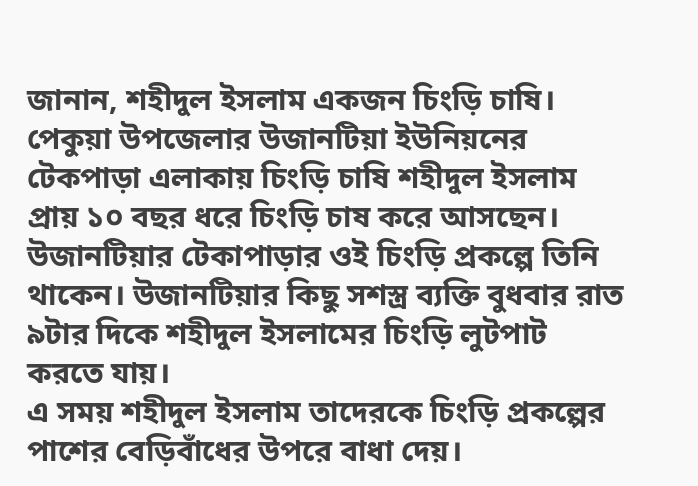জানান, শহীদুল ইসলাম একজন চিংড়ি চাষি। পেকুয়া উপজেলার উজানটিয়া ইউনিয়নের টেকপাড়া এলাকায় চিংড়ি চাষি শহীদুল ইসলাম প্রায় ১০ বছর ধরে চিংড়ি চাষ করে আসছেন।
উজানটিয়ার টেকাপাড়ার ওই চিংড়ি প্রকল্পে তিনি থাকেন। উজানটিয়ার কিছু সশস্ত্র ব্যক্তি বুধবার রাত ৯টার দিকে শহীদুল ইসলামের চিংড়ি লুটপাট করতে যায়।
এ সময় শহীদুল ইসলাম তাদেরকে চিংড়ি প্রকল্পের পাশের বেড়িবাঁধের উপরে বাধা দেয়।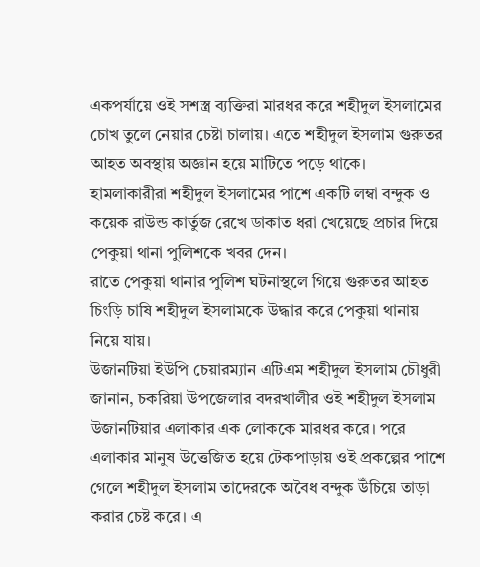একপর্যায়ে ওই সশস্ত্র ব্যক্তিরা মারধর করে শহীদুল ইসলামের চোখ তুলে নেয়ার চেষ্টা চালায়। এতে শহীদুল ইসলাম গুরুতর আহত অবস্থায় অজ্ঞান হয়ে মাটিতে পড়ে থাকে।
হামলাকারীরা শহীদুল ইসলামের পাশে একটি লম্বা বন্দুক ও কয়েক রাউন্ড কার্তুজ রেখে ডাকাত ধরা খেয়েছে প্রচার দিয়ে পেকুয়া থানা পুলিশকে খবর দেন।
রাতে পেকুয়া থানার পুলিশ ঘটনাস্থলে গিয়ে গুরুতর আহত চিংড়ি চাষি শহীদুল ইসলামকে উদ্ধার করে পেকুয়া থানায় নিয়ে যায়।
উজানটিয়া ইউপি চেয়ারম্যান এটিএম শহীদুল ইসলাম চৌধুরী জানান, চকরিয়া উপজেলার বদরখালীর ওই শহীদুল ইসলাম উজানটিয়ার এলাকার এক লোককে মারধর করে। পরে এলাকার মানুষ উত্তেজিত হয়ে টেকপাড়ায় ওই প্রকল্পের পাশে গেলে শহীদুল ইসলাম তাদেরকে অবৈধ বন্দুক উঁচিয়ে তাড়া করার চেষ্ট করে। এ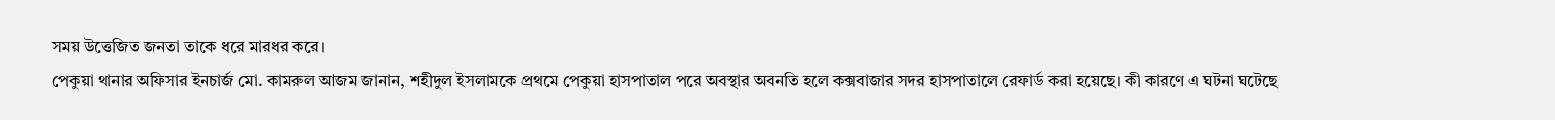সময় উত্তেজিত জনতা তাকে ধরে মারধর করে।
পেকুয়া থানার অফিসার ইনচার্জ মো. কামরুল আজম জানান, শহীদুল ইসলামকে প্রথমে পেকুয়া হাসপাতাল পরে অবস্থার অবনতি হলে কক্সবাজার সদর হাসপাতালে রেফার্ড করা হয়েছে। কী কারণে এ ঘটনা ঘটেছে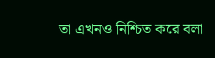তা এখনও নিশ্চিত করে বলা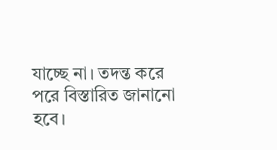যাচ্ছে না। তদন্ত করে পরে বিস্তারিত জানানো হবে।